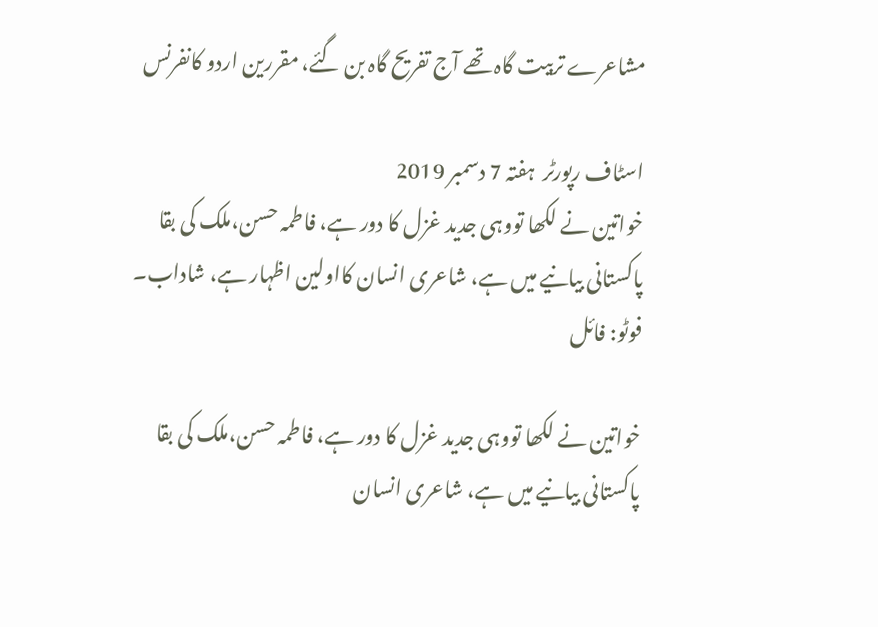مشاعرے تربیت گاہ تھے آج تفریح گاہ بن گئے، مقررین اردو کانفرنس

اسٹاف رپورٹر  ہفتہ 7 دسمبر 2019
خواتین نے لکھا تووہی جدید غزل کا دور ہے، فاطمہ حسن،ملک کی بقا پاکستانی بیانیے میں ہے، شاعری انسان کااولین اظہار ہے، شاداب۔ فوٹو: فائل

خواتین نے لکھا تووہی جدید غزل کا دور ہے، فاطمہ حسن،ملک کی بقا پاکستانی بیانیے میں ہے، شاعری انسان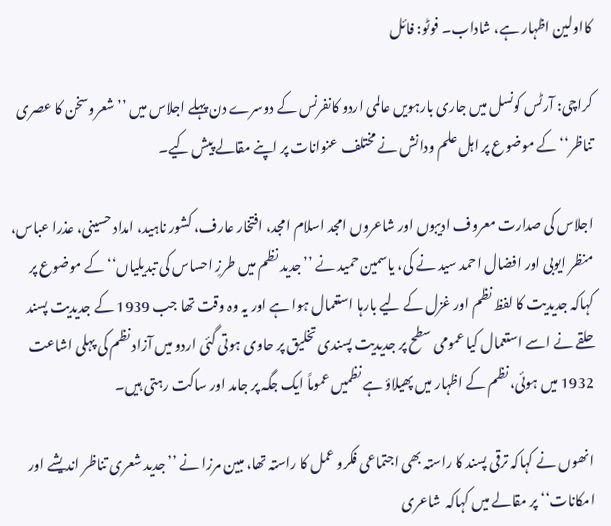کااولین اظہار ہے، شاداب۔ فوٹو: فائل

کراچی: آرٹس کونسل میں جاری بارہویں عالمی اردو کانفرنس کے دوسرے دن پہلے اجلاس میں ’’شعروسخن کا عصری تناظر‘‘ کے موضوع پر اہل علم ودانش نے مختلف عنوانات پر اپنے مقالے پیش کیے۔

اجلاس کی صدارت معروف ادیبوں اور شاعروں امجد اسلام امجد، افتخار عارف، کشور ناہید، امداد حسینی، عذرا عباس، منظر ایوبی اور افضال احمد سید نے کی، یاسمین حمید نے ’’جدید نظم میں طرزِ احساس کی تبدیلیاں‘‘ کے موضوع پر کہاکہ جدیدیت کا لفظ نظم اور غزل کے لیے بارہا استعمال ہوا ہے اور یہ وہ وقت تھا جب 1939 کے جدیدیت پسند حلقے نے اسے استعمال کیا عمومی سطح پر جدیدیت پسندی تخلیق پر حاوی ہوتی گئی اردو میں آزاد نظم کی پہلی اشاعت 1932 میں ہوئی، نظم کے اظہار میں پھیلاؤ ہے نظمیں عموماً ایک جگہ پر جامد اور ساکت رہتی ہیں۔

انھوں نے کہاکہ ترقی پسند کا راستہ بھی اجتماعی فکرو عمل کا راستہ تھا، مبین مرزا نے ’’جدید شعری تناظر اندیشے اور امکانات‘‘ پر مقالے میں کہاکہ  شاعری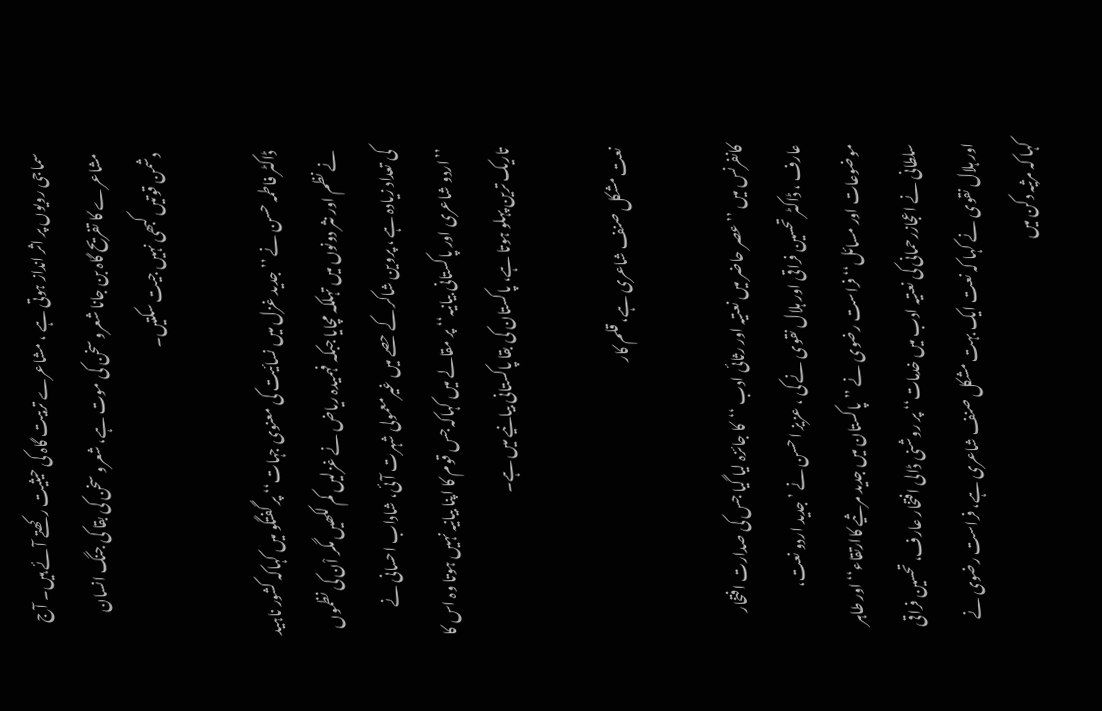سماجی رویوں پر اثر انداز ہوتی ہے ، مشاعرے تربیت گاہ کی حیثیت رکھتے آئے ہیں۔ آج مشاعرے کا تفریح گاہ بن جانا شعرو سخن کی موت ہے، شعرو سخن کی بقا کی جنگ انسان دشمن قوتیں کبھی نہیں جیت سکتیں۔

ڈاکٹر فاطمہ حسن نے ’’جدید غزل میں نسائیت کی معنوی جہات‘‘ پر گفتگو میں کہاکہ کشور ناہید نے نظم اور نثر دونوں میں تہلکہ مچایا جبکہ فہمیدہ ریاض نے غزلیں کم لکھیں مگر اْن کی نظموں کی تعداد زیادہ ہے ، پروین شاکر کے حصے میں غیرمعمولی شہرت آئی، شاداب احسانی نے ’’اردو شاعری اور پاکستانی بیانیہ‘‘ پر مقالے میں کہاکہ جس قوم کا اپنا بیانیہ نہیں ہوتا وہ اس کا تاریک ترین پہلو ہوتا ہے، پاکستان کی بقا پاکستانی بیانیے میں ہے۔

نعت مشکل صنف شاعری ہے، قلم کار

کانفرنس میں ’’ عصر حاضر میں نعتیہ اور رثائی ادب ‘‘کا جائزہ لیا گیا جس کی صدارت افتخار عارف ، ڈاکٹر تحسین فراقی اور ہلال نقوی نے کی ، عزیز احسن نے ’ جدید اردو نعت، موضوعات اور مسائل‘‘ فراست رضوی نے ’’پاکستان میں جدید مرثیے کاارتقاء‘‘ اور طاہر سلطانی نے اعجازرحمانی کی نعتیہ ادب میں خدمات‘‘ پر روشنی ڈالی افتخار عارف، تحسین فراقی اور ہلال نقوی نے کہا کہ نعت ایک بہت مشکل صنف شاعری ہے، فراست رضوی نے کہا کہ مرثیہ دکن میں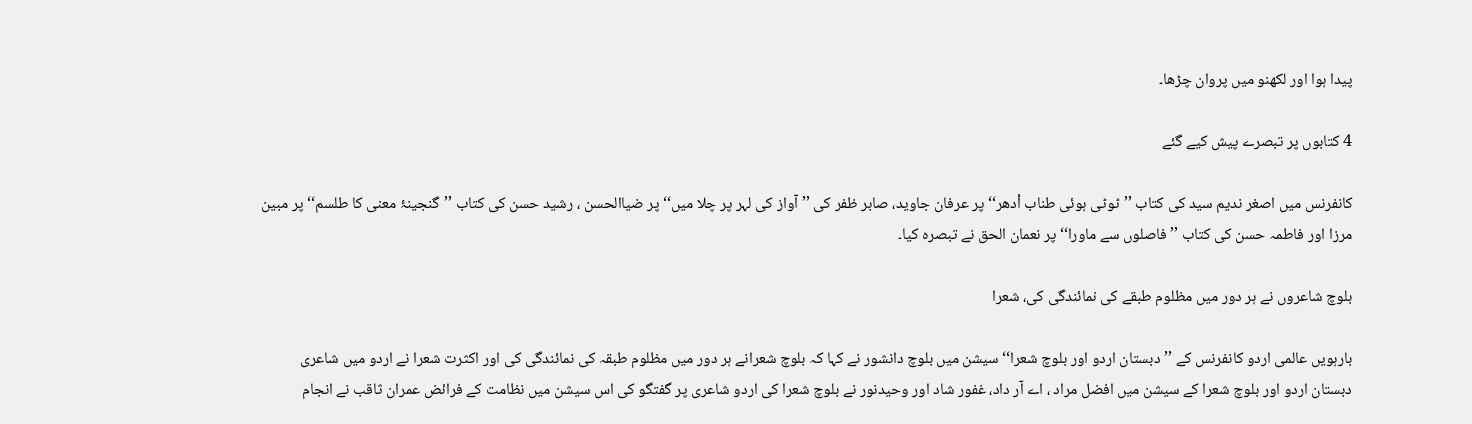پیدا ہوا اور لکھنو میں پروان چڑھا۔

4 کتابوں پر تبصرے پیش کیے گئے

کانفرنس میں اصغر ندیم سید کی کتاب ’’ٹوٹی ہوئی طناب اْدھر‘‘ پر عرفان جاوید، صابر ظفر کی ’’آواز کی لہر پر چلا میں‘‘ پر ضیاالحسن ، رشید حسن کی کتاب ’’گنجینۂ معنی کا طلسم‘‘ پر مبین مرزا اور فاطمہ حسن کی کتاب ’’فاصلوں سے ماورا‘‘ پر نعمان الحق نے تبصرہ کیا۔

بلوچ شاعروں نے ہر دور میں مظلوم طبقے کی نمائندگی کی، شعرا

بارہویں عالمی اردو کانفرنس کے ’’دبستان اردو اور بلوچ شعرا‘‘ سیشن میں بلوچ دانشور نے کہا کہ بلوچ شعرانے ہر دور میں مظلوم طبقہ کی نمائندگی کی اور اکثرت شعرا نے اردو میں شاعری دبستان اردو اور بلوچ شعرا کے سیشن میں افضل مراد ، اے آر داد، غفور شاد اور وحیدنور نے بلوچ شعرا کی اردو شاعری پر گفتگو کی اس سیشن میں نظامت کے فرائض عمران ثاقب نے انجام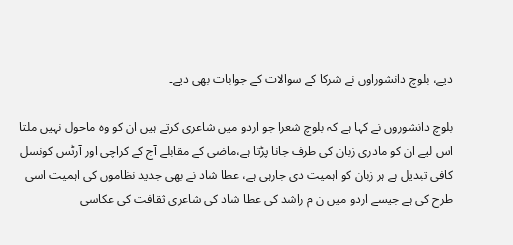دیے، بلوچ دانشوراوں نے شرکا کے سوالات کے جوابات بھی دیے۔

بلوچ دانشوروں نے کہا ہے کہ بلوچ شعرا جو اردو میں شاعری کرتے ہیں ان کو وہ ماحول نہیں ملتا اس لیے ان کو مادری زبان کی طرف جانا پڑتا ہے،ماضی کے مقابلے آج کے کراچی اور آرٹس کونسل کافی تبدیل ہے ہر زبان کو اہمیت دی جارہی ہے، عطا شاد نے بھی جدید نظاموں کی اہمیت اسی طرح کی ہے جیسے اردو میں ن م راشد کی عطا شاد کی شاعری ثقافت کی عکاسی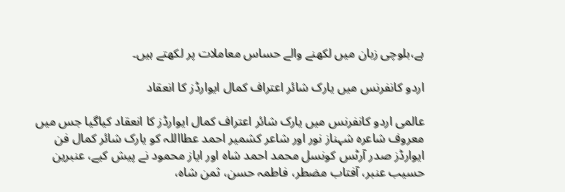ہے،بلوچی زبان میں لکھنے والے حساس معاملات پر لکھتے ہیں۔

اردو کانفرنس میں یارک شائر اعتراف کمال ایوارڈز کا انعقاد

عالمی اردو کانفرنس میں یارک شائر اعتراف کمال ایوارڈز کا انعقاد کیاگیا جس میں معروف شاعرہ شہناز نور اور شاعر کشمیر احمد عطااللہ کو یارک شائر کمال فن ایوارڈز صدر آرٹس کونسل محمد احمد شاہ اور ایاز محمود نے پیش کیے، عنبرین حسیب عنبر، آفتاب مضطر، فاطمہ حسن، ثمن شاہ،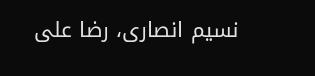نسیم انصاری، رضا علی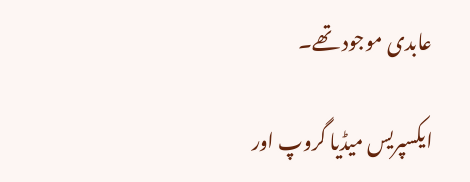عابدی موجود تھے۔

ایکسپریس میڈیا گروپ اور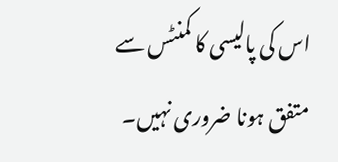اس کی پالیسی کا کمنٹس سے متفق ہونا ضروری نہیں۔